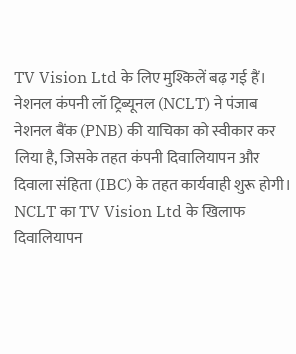TV Vision Ltd के लिए मुश्किलें बढ़ गई हैं। नेशनल कंपनी लॉ ट्रिब्यूनल (NCLT) ने पंजाब नेशनल बैंक (PNB) की याचिका को स्वीकार कर लिया है, जिसके तहत कंपनी दिवालियापन और दिवाला संहिता (IBC) के तहत कार्यवाही शुरू होगी।
NCLT का TV Vision Ltd के खिलाफ दिवालियापन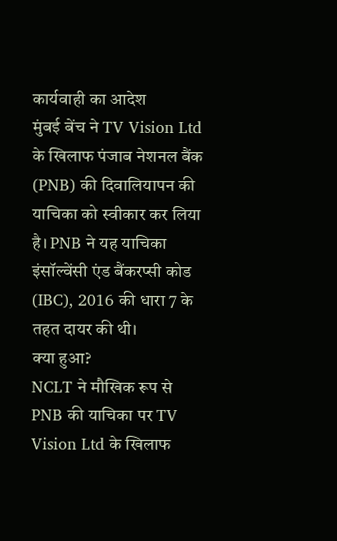कार्यवाही का आदेश
मुंबई बेंच ने TV Vision Ltd के खिलाफ पंजाब नेशनल बैंक (PNB) की दिवालियापन की याचिका को स्वीकार कर लिया है। PNB ने यह याचिका इंसॉल्वेंसी एंड बैंकरप्सी कोड (IBC), 2016 की धारा 7 के तहत दायर की थी।
क्या हुआ?
NCLT ने मौखिक रूप से PNB की याचिका पर TV Vision Ltd के खिलाफ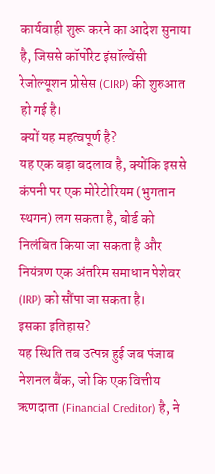कार्यवाही शुरू करने का आदेश सुनाया है, जिससे कॉर्पोरेट इंसॉल्वेंसी रेजोल्यूशन प्रोसेस (CIRP) की शुरुआत हो गई है।
क्यों यह महत्वपूर्ण है?
यह एक बड़ा बदलाव है, क्योंकि इससे कंपनी पर एक मोरेटोरियम (भुगतान स्थगन) लग सकता है, बोर्ड को निलंबित किया जा सकता है और नियंत्रण एक अंतरिम समाधान पेशेवर (IRP) को सौंपा जा सकता है।
इसका इतिहास?
यह स्थिति तब उत्पन्न हुई जब पंजाब नेशनल बैंक, जो कि एक वित्तीय ऋणदाता (Financial Creditor) है, ने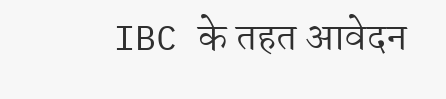IBC के तहत आवेदन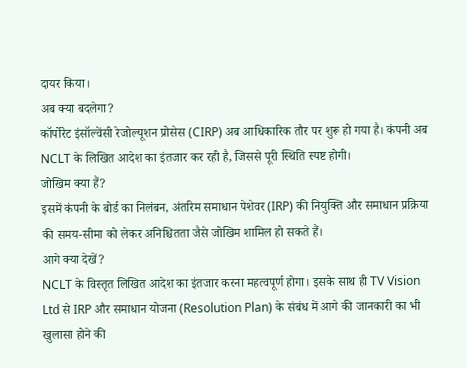दायर किया।
अब क्या बदलेगा?
कॉर्पोरेट इंसॉल्वेंसी रेजोल्यूशन प्रोसेस (CIRP) अब आधिकारिक तौर पर शुरू हो गया है। कंपनी अब NCLT के लिखित आदेश का इंतजार कर रही है, जिससे पूरी स्थिति स्पष्ट होगी।
जोखिम क्या हैं?
इसमें कंपनी के बोर्ड का निलंबन, अंतरिम समाधान पेशेवर (IRP) की नियुक्ति और समाधान प्रक्रिया की समय-सीमा को लेकर अनिश्चितता जैसे जोखिम शामिल हो सकते हैं।
आगे क्या देखें?
NCLT के विस्तृत लिखित आदेश का इंतजार करना महत्वपूर्ण होगा। इसके साथ ही TV Vision Ltd से IRP और समाधान योजना (Resolution Plan) के संबंध में आगे की जानकारी का भी खुलासा होने की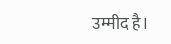उम्मीद है।